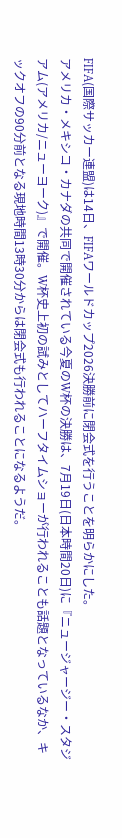FIFA(国際サッカー連盟)は14日、FIFAワールドカップ2026決勝前に閉会式を行うことを明らかにした。
アメリカ・メキシコ・カナダの共同で開催されている今夏のW杯の決勝は、7月19日(日本時間20日)に『ニュージャージー・スタジアム(アメリカ/ニューヨーク)』で開催。W杯史上初の試みとしてハーフタイムショーが行われることも話題となっているなか、キックオフの90分前となる現地時間13時30分からは閉会式も行われることになるようだ。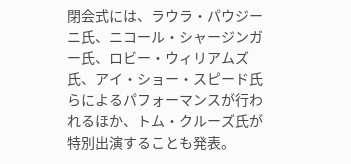閉会式には、ラウラ・パウジーニ氏、ニコール・シャージンガー氏、ロビー・ウィリアムズ氏、アイ・ショー・スピード氏らによるパフォーマンスが行われるほか、トム・クルーズ氏が特別出演することも発表。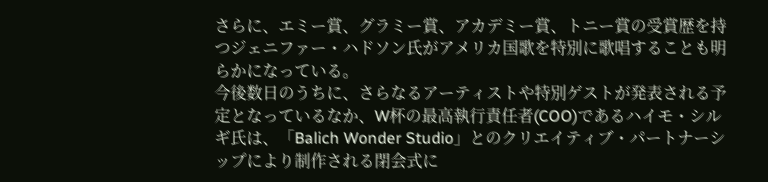さらに、エミー賞、グラミー賞、アカデミー賞、トニー賞の受賞歴を持つジェニファー・ハドソン氏がアメリカ国歌を特別に歌唱することも明らかになっている。
今後数日のうちに、さらなるアーティストや特別ゲストが発表される予定となっているなか、W杯の最高執行責任者(COO)であるハイモ・シルギ氏は、「Balich Wonder Studio」とのクリエイティブ・パートナーシップにより制作される閉会式に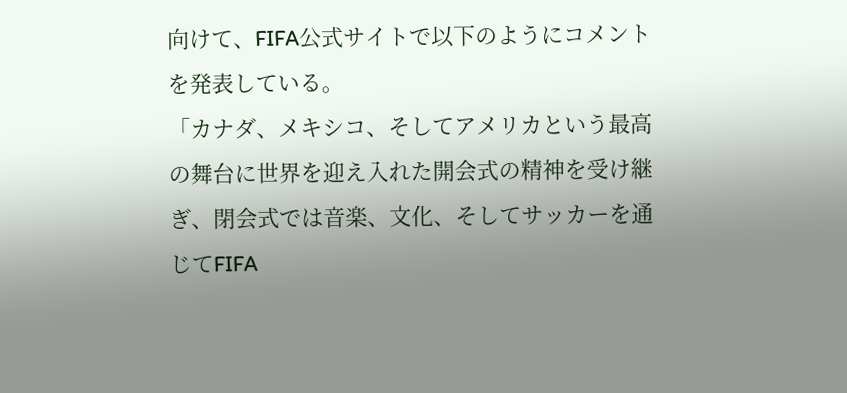向けて、FIFA公式サイトで以下のようにコメントを発表している。
「カナダ、メキシコ、そしてアメリカという最高の舞台に世界を迎え入れた開会式の精神を受け継ぎ、閉会式では音楽、文化、そしてサッカーを通じてFIFA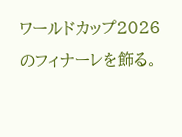ワールドカップ2026のフィナーレを飾る。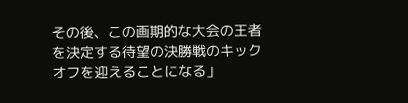その後、この画期的な大会の王者を決定する待望の決勝戦のキックオフを迎えることになる」